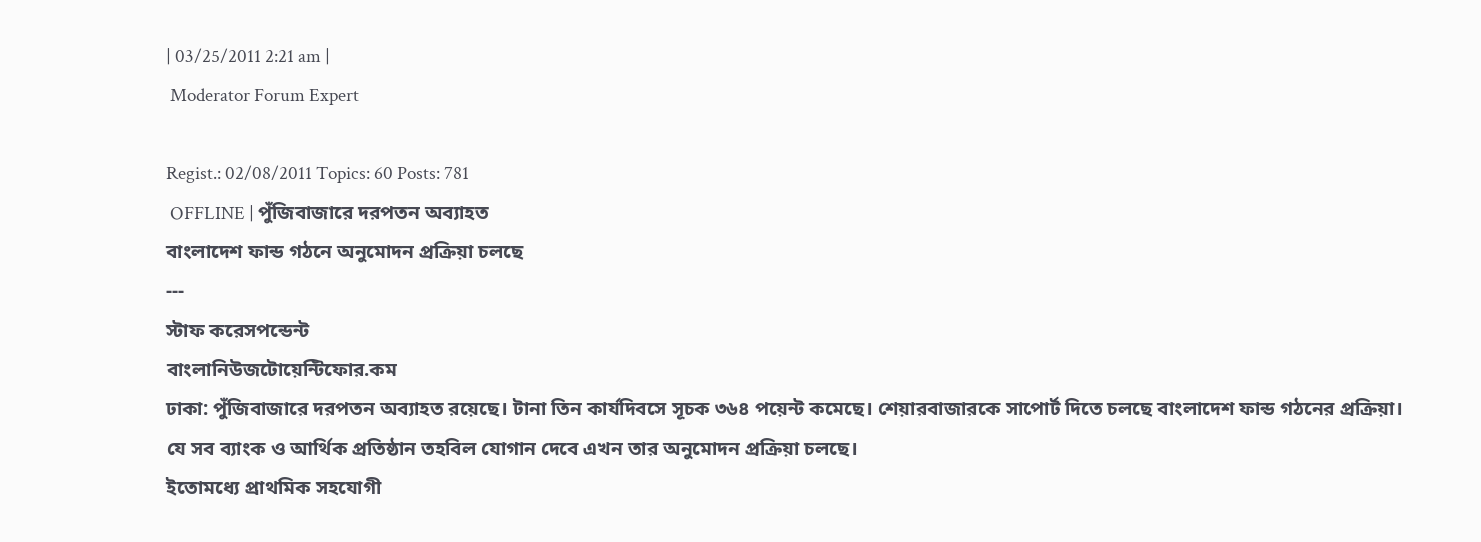| 03/25/2011 2:21 am |
 Moderator Forum Expert

Regist.: 02/08/2011 Topics: 60 Posts: 781
 OFFLINE | পুঁজিবাজারে দরপতন অব্যাহত
বাংলাদেশ ফান্ড গঠনে অনুমোদন প্রক্রিয়া চলছে
---
স্টাফ করেসপন্ডেন্ট
বাংলানিউজটোয়েন্টিফোর.কম
ঢাকা: পুঁজিবাজারে দরপতন অব্যাহত রয়েছে। টানা তিন কার্যদিবসে সূচক ৩৬৪ পয়েন্ট কমেছে। শেয়ারবাজারকে সাপোর্ট দিতে চলছে বাংলাদেশ ফান্ড গঠনের প্রক্রিয়া। যে সব ব্যাংক ও আর্থিক প্রতিষ্ঠান তহবিল যোগান দেবে এখন তার অনুমোদন প্রক্রিয়া চলছে।
ইতোমধ্যে প্রাথমিক সহযোগী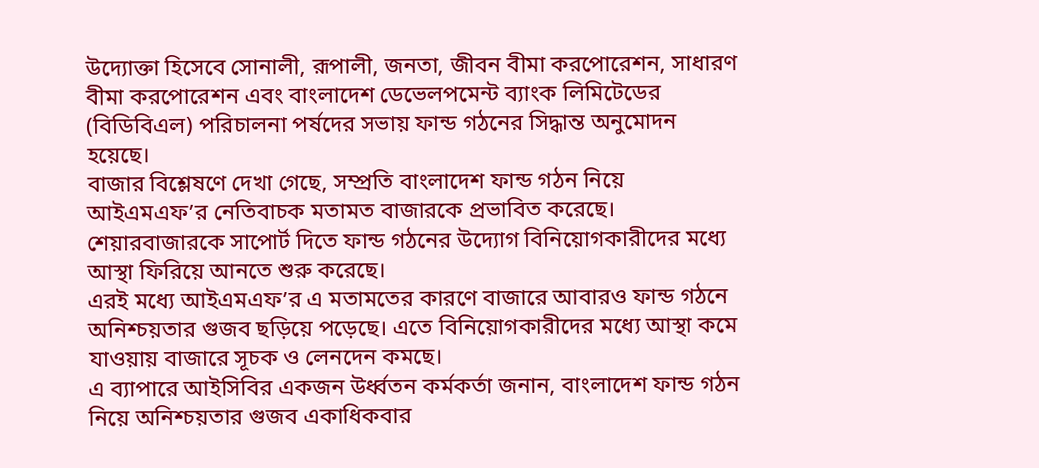উদ্যোক্তা হিসেবে সোনালী, রূপালী, জনতা, জীবন বীমা করপোরেশন, সাধারণ বীমা করপোরেশন এবং বাংলাদেশ ডেভেলপমেন্ট ব্যাংক লিমিটেডের (বিডিবিএল) পরিচালনা পর্ষদের সভায় ফান্ড গঠনের সিদ্ধান্ত অনুমোদন হয়েছে।
বাজার বিশ্লেষণে দেখা গেছে, সম্প্রতি বাংলাদেশ ফান্ড গঠন নিয়ে আইএমএফ’র নেতিবাচক মতামত বাজারকে প্রভাবিত করেছে। শেয়ারবাজারকে সাপোর্ট দিতে ফান্ড গঠনের উদ্যোগ বিনিয়োগকারীদের মধ্যে আস্থা ফিরিয়ে আনতে শুরু করেছে।
এরই মধ্যে আইএমএফ’র এ মতামতের কারণে বাজারে আবারও ফান্ড গঠনে অনিশ্চয়তার গুজব ছড়িয়ে পড়েছে। এতে বিনিয়োগকারীদের মধ্যে আস্থা কমে যাওয়ায় বাজারে সূচক ও লেনদেন কমছে।
এ ব্যাপারে আইসিবির একজন উর্ধ্বতন কর্মকর্তা জনান, বাংলাদেশ ফান্ড গঠন নিয়ে অনিশ্চয়তার গুজব একাধিকবার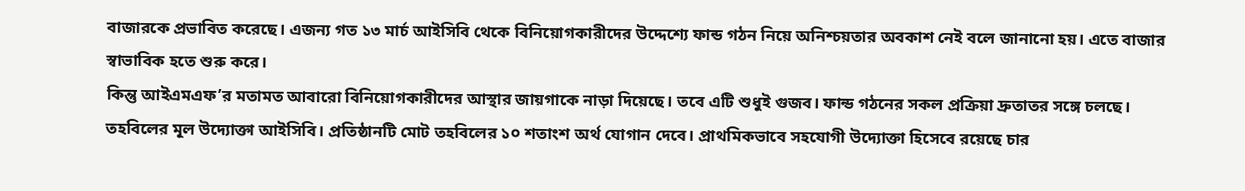বাজারকে প্রভাবিত করেছে। এজন্য গত ১৩ মার্চ আইসিবি থেকে বিনিয়োগকারীদের উদ্দেশ্যে ফান্ড গঠন নিয়ে অনিশ্চয়তার অবকাশ নেই বলে জানানো হয়। এতে বাজার স্বাভাবিক হতে শুরু করে।
কিন্তু আইএমএফ’র মতামত আবারো বিনিয়োগকারীদের আস্থার জায়গাকে নাড়া দিয়েছে। তবে এটি শুধুই গুজব। ফান্ড গঠনের সকল প্রক্রিয়া দ্রুতাতর সঙ্গে চলছে।
তহবিলের মূল উদ্যোক্তা আইসিবি। প্রতিষ্ঠানটি মোট তহবিলের ১০ শতাংশ অর্থ যোগান দেবে। প্রাথমিকভাবে সহযোগী উদ্যোক্তা হিসেবে রয়েছে চার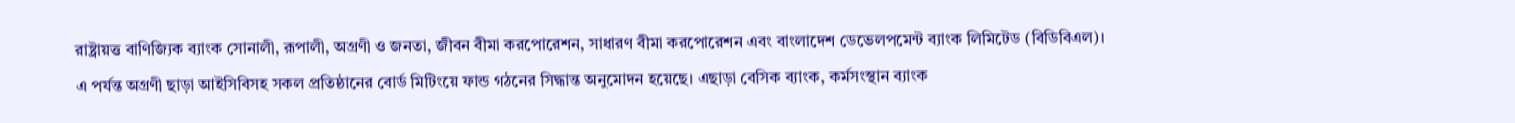রাষ্ট্রায়ত্ত বাণিজ্যিক ব্যাংক সোনালী, রূপালী, অগ্রণী ও জনতা, জীবন বীমা করপোরেশন, সাধারণ বীমা করপোরেশন এবং বাংলাদেশ ডেভেলপমেন্ট ব্যাংক লিমিটেড (বিডিবিএল)।
এ পর্যন্ত অগ্রণী ছাড়া আইসিবিসহ সকল প্রতিষ্ঠানের বোর্ড মিটিংয়ে ফান্ড গঠনের সিদ্ধান্ত অনুমোদন হয়েছে। এছাড়া বেসিক ব্যাংক, কর্মসংস্থান ব্যাংক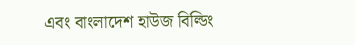এবং বাংলাদেশ হাউজ বিল্ডিং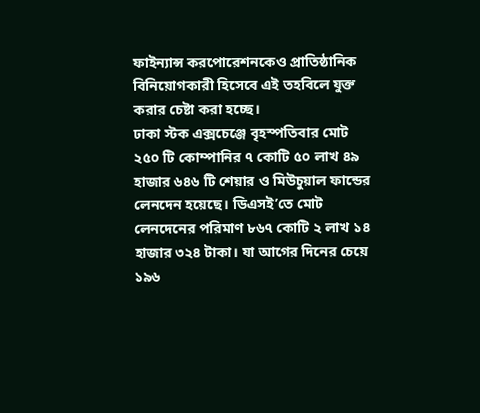ফাইন্যান্স করপোরেশনকেও প্রাতিষ্ঠানিক বিনিয়োগকারী হিসেবে এই তহবিলে যুক্ত করার চেষ্টা করা হচ্ছে।
ঢাকা স্টক এক্সচেঞ্জে বৃহস্পতিবার মোট ২৫০ টি কোম্পানির ৭ কোটি ৫০ লাখ ৪৯ হাজার ৬৪৬ টি শেয়ার ও মিউচুয়াল ফান্ডের লেনদেন হয়েছে। ডিএসই’তে মোট লেনদেনের পরিমাণ ৮৬৭ কোটি ২ লাখ ১৪ হাজার ৩২৪ টাকা। যা আগের দিনের চেয়ে ১৯৬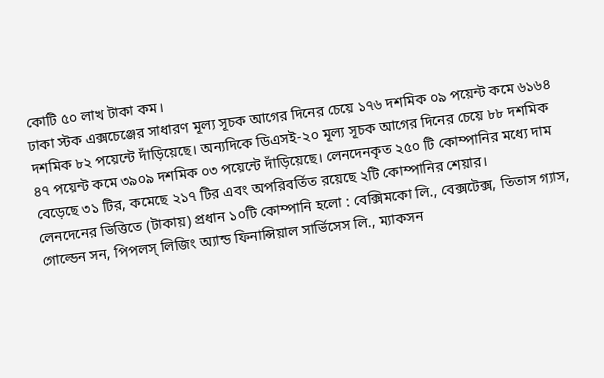কোটি ৫০ লাখ টাকা কম।
ঢাকা স্টক এক্সচেঞ্জের সাধারণ মূল্য সূচক আগের দিনের চেয়ে ১৭৬ দশমিক ০৯ পয়েন্ট কমে ৬১৬৪ দশমিক ৮২ পয়েন্টে দাঁড়িয়েছে। অন্যদিকে ডিএসই-২০ মূল্য সূচক আগের দিনের চেয়ে ৮৮ দশমিক ৪৭ পয়েন্ট কমে ৩৯০৯ দশমিক ০৩ পয়েন্টে দাঁড়িয়েছে। লেনদেনকৃত ২৫০ টি কোম্পানির মধ্যে দাম বেড়েছে ৩১ টির, কমেছে ২১৭ টির এবং অপরিবর্তিত রয়েছে ২টি কোম্পানির শেয়ার।
লেনদেনের ভিত্তিতে (টাকায়) প্রধান ১০টি কোম্পানি হলো : বেক্সিমকো লি., বেক্সটেক্স, তিতাস গ্যাস, গোল্ডেন সন, পিপলস্ লিজিং অ্যান্ড ফিনান্সিয়াল সার্ভিসেস লি., ম্যাকসন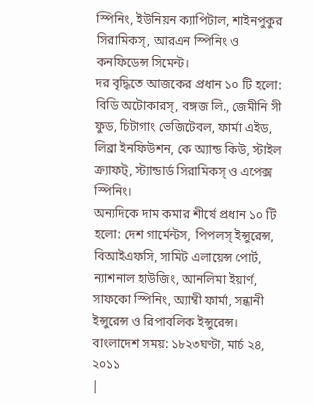স্পিনিং, ইউনিয়ন ক্যাপিটাল, শাইনপুকুর সিরামিকস্, আরএন স্পিনিং ও কনফিডেন্স সিমেন্ট।
দর বৃদ্ধিতে আজকের প্রধান ১০ টি হলো: বিডি অটোকারস্, বঙ্গজ লি., জেমীনি সী ফুড, চিটাগাং ভেজিটেবল, ফার্মা এইড, লিব্রা ইনফিউশন, কে অ্যান্ড কিউ, স্টাইল ক্র্যাফট্, স্ট্যান্ডার্ড সিরামিকস্ ও এপেক্স স্পিনিং।
অন্যদিকে দাম কমার শীর্ষে প্রধান ১০ টি হলো: দেশ গার্মেন্টস, পিপলস্ ইন্সুরেন্স, বিআইএফসি, সামিট এলায়েন্স পোর্ট, ন্যাশনাল হাউজিং, আনলিমা ইয়ার্ণ, সাফকো স্পিনিং, অ্যাম্বী ফার্মা, সন্ধানী ইন্সুরেন্স ও রিপাবলিক ইন্সুরেন্স।
বাংলাদেশ সময়: ১৮২৩ঘণ্টা, মার্চ ২৪, ২০১১
|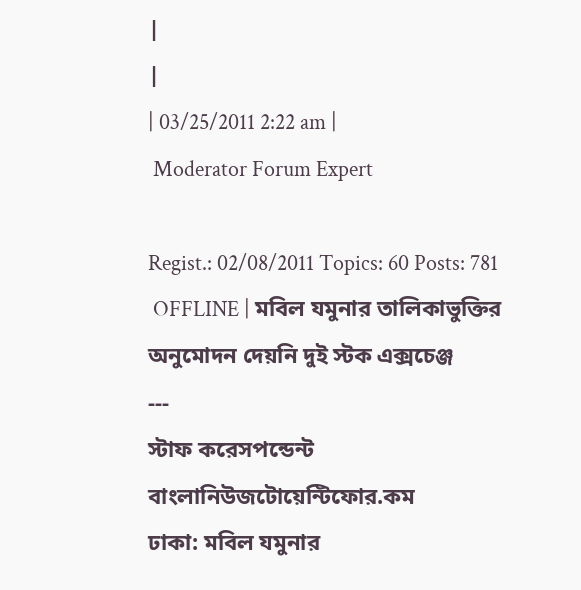|
|
| 03/25/2011 2:22 am |
 Moderator Forum Expert

Regist.: 02/08/2011 Topics: 60 Posts: 781
 OFFLINE | মবিল যমুনার তালিকাভুক্তির অনুমোদন দেয়নি দুই স্টক এক্সচেঞ্জ
---
স্টাফ করেসপন্ডেন্ট
বাংলানিউজটোয়েন্টিফোর.কম
ঢাকা: মবিল যমুনার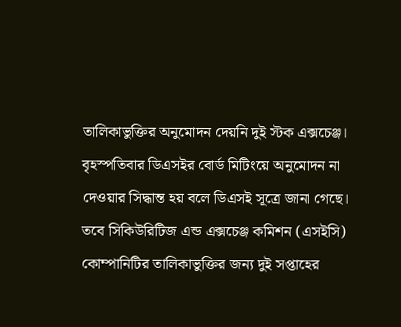তালিকাভুক্তির অনুমোদন দেয়নি দুই স্টক এক্সচেঞ্জ। বৃহস্পতিবার ডিএসইর বোর্ড মিটিংয়ে অনুমোদন না দেওয়ার সিদ্ধান্ত হয় বলে ডিএসই সূত্রে জানা গেছে।
তবে সিকিউরিটিজ এন্ড এক্সচেঞ্জ কমিশন (এসইসি) কোম্পানিটির তালিকাভুক্তির জন্য দুই সপ্তাহের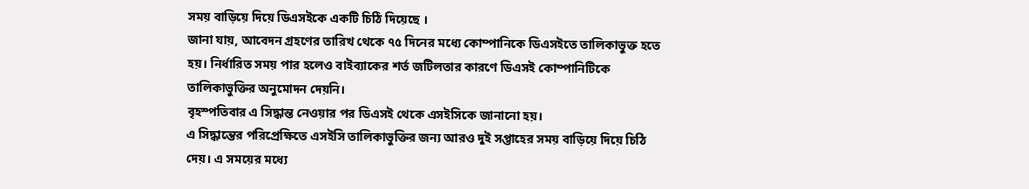সময় বাড়িয়ে দিয়ে ডিএসইকে একটি চিঠি দিয়েছে ।
জানা যায়, আবেদন গ্রহণের তারিখ থেকে ৭৫ দিনের মধ্যে কোম্পানিকে ডিএসইতে তালিকাভুক্ত হতে হয়। নির্ধারিত সময় পার হলেও বাইব্যাকের শর্ত জটিলতার কারণে ডিএসই কোম্পানিটিকে তালিকাভুক্তির অনুমোদন দেয়নি।
বৃহস্পতিবার এ সিদ্ধান্ত নেওয়ার পর ডিএসই থেকে এসইসিকে জানানো হয়।
এ সিদ্ধান্তের পরিপ্রেক্ষিতে এসইসি তালিকাভুক্তির জন্য আরও দুই সপ্তাহের সময় বাড়িয়ে দিয়ে চিঠি দেয়। এ সময়ের মধ্যে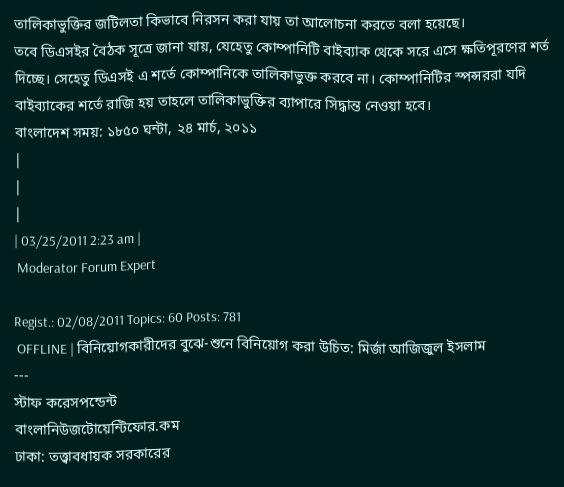তালিকাভুক্তির জটিলতা কিভাবে নিরসন করা যায় তা আলোচনা করতে বলা হয়েছে।
তবে ডিএসইর বৈঠক সূত্রে জানা যায়, যেহেতু কোম্পানিটি বাইব্যাক থেকে সরে এসে ক্ষতিপূরণের শর্ত দিচ্ছে। সেহেতু ডিএসই এ শর্তে কোম্পানিকে তালিকাভুক্ত করবে না। কোম্পানিটির স্পন্সররা যদি বাইব্যাকের শর্তে রাজি হয় তাহলে তালিকাভুক্তির ব্যাপারে সিদ্ধান্ত নেওয়া হবে।
বাংলাদেশ সময়: ১৮৫০ ঘন্টা, ২৪ মার্চ, ২০১১
|
|
|
| 03/25/2011 2:23 am |
 Moderator Forum Expert

Regist.: 02/08/2011 Topics: 60 Posts: 781
 OFFLINE | বিনিয়োগকারীদের বুঝে-শুনে বিনিয়োগ করা উচিত: মির্জা আজিজুল ইসলাম
---
স্টাফ করেসপন্ডেন্ট
বাংলানিউজটোয়েন্টিফোর.কম
ঢাকা: তত্ত্বাবধায়ক সরকারের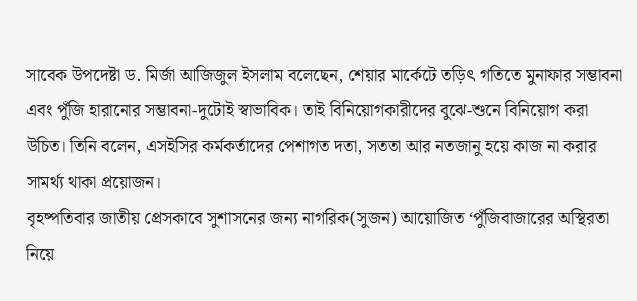সাবেক উপদেষ্টা ড. মির্জা আজিজুল ইসলাম বলেছেন, শেয়ার মার্কেটে তড়িৎ গতিতে মুনাফার সম্ভাবনা এবং পুঁজি হারানোর সম্ভাবনা-দুটোই স্বাভাবিক। তাই বিনিয়োগকারীদের বুঝে-শুনে বিনিয়োগ করা উচিত। তিনি বলেন, এসইসির কর্মকর্তাদের পেশাগত দতা, সততা আর নতজানু হয়ে কাজ না করার সামর্থ্য থাকা প্রয়োজন।
বৃহষ্পতিবার জাতীয় প্রেসকাবে সুশাসনের জন্য নাগরিক(সুজন) আয়োজিত ‘পুঁজিবাজারের অস্থিরতা নিয়ে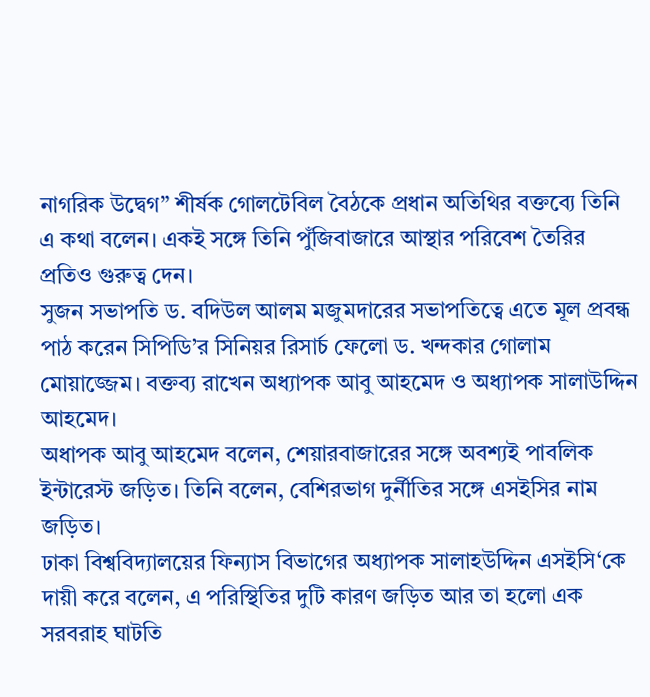নাগরিক উদ্বেগ” শীর্ষক গোলটেবিল বৈঠকে প্রধান অতিথির বক্তব্যে তিনি এ কথা বলেন। একই সঙ্গে তিনি পুঁজিবাজারে আস্থার পরিবেশ তৈরির প্রতিও গুরুত্ব দেন।
সুজন সভাপতি ড. বদিউল আলম মজুমদারের সভাপতিত্বে এতে মূল প্রবন্ধ পাঠ করেন সিপিডি’র সিনিয়র রিসার্চ ফেলো ড. খন্দকার গোলাম মোয়াজ্জেম। বক্তব্য রাখেন অধ্যাপক আবু আহমেদ ও অধ্যাপক সালাউদ্দিন আহমেদ।
অধাপক আবু আহমেদ বলেন, শেয়ারবাজারের সঙ্গে অবশ্যই পাবলিক ইন্টারেস্ট জড়িত। তিনি বলেন, বেশিরভাগ দুর্নীতির সঙ্গে এসইসির নাম জড়িত।
ঢাকা বিশ্ববিদ্যালয়ের ফিন্যাস বিভাগের অধ্যাপক সালাহউদ্দিন এসইসি‘কে দায়ী করে বলেন, এ পরিস্থিতির দুটি কারণ জড়িত আর তা হলো এক সরবরাহ ঘাটতি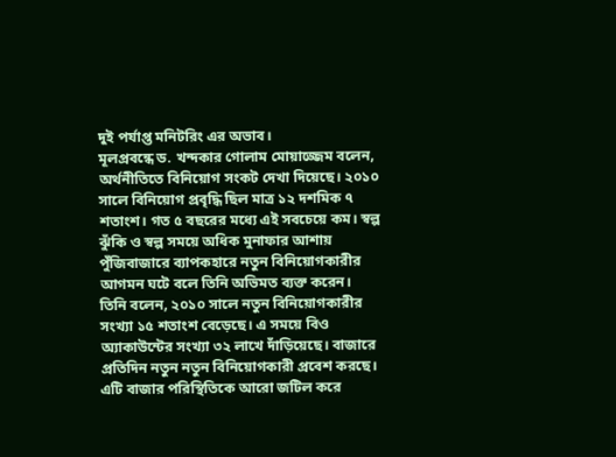দুই পর্যাপ্ত মনিটরিং এর অভাব।
মূলপ্রবন্ধে ড. খন্দকার গোলাম মোয়াজ্জেম বলেন, অর্থনীতিতে বিনিয়োগ সংকট দেখা দিয়েছে। ২০১০ সালে বিনিয়োগ প্রবৃদ্ধি ছিল মাত্র ১২ দশমিক ৭ শতাংশ। গত ৫ বছরের মধ্যে এই সবচেয়ে কম। স্বল্প ঝুঁকি ও স্বল্প সময়ে অধিক মুনাফার আশায় পুঁজিবাজারে ব্যাপকহারে নতুন বিনিয়োগকারীর আগমন ঘটে বলে তিনি অভিমত ব্যক্ত করেন।
তিনি বলেন, ২০১০ সালে নতুন বিনিয়োগকারীর সংখ্যা ১৫ শতাংশ বেড়েছে। এ সময়ে বিও অ্যাকাউন্টের সংখ্যা ৩২ লাখে দাঁড়িয়েছে। বাজারে প্রতিদিন নতুন নতুন বিনিয়োগকারী প্রবেশ করছে। এটি বাজার পরিস্থিতিকে আরো জটিল করে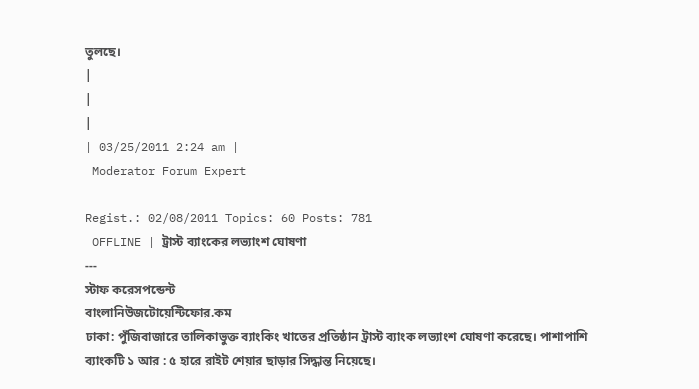তুলছে।
|
|
|
| 03/25/2011 2:24 am |
 Moderator Forum Expert

Regist.: 02/08/2011 Topics: 60 Posts: 781
 OFFLINE | ট্রাস্ট ব্যাংকের লভ্যাংশ ঘোষণা
---
স্টাফ করেসপন্ডেন্ট
বাংলানিউজটোয়েন্টিফোর.কম
ঢাকা: পুঁজিবাজারে তালিকাভুক্ত ব্যাংকিং খাতের প্রতিষ্ঠান ট্রাস্ট ব্যাংক লভ্যাংশ ঘোষণা করেছে। পাশাপাশি ব্যাংকটি ১ আর : ৫ হারে রাইট শেয়ার ছাড়ার সিদ্ধান্ত নিয়েছে।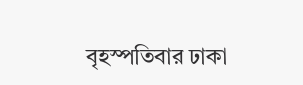বৃহস্পতিবার ঢাকা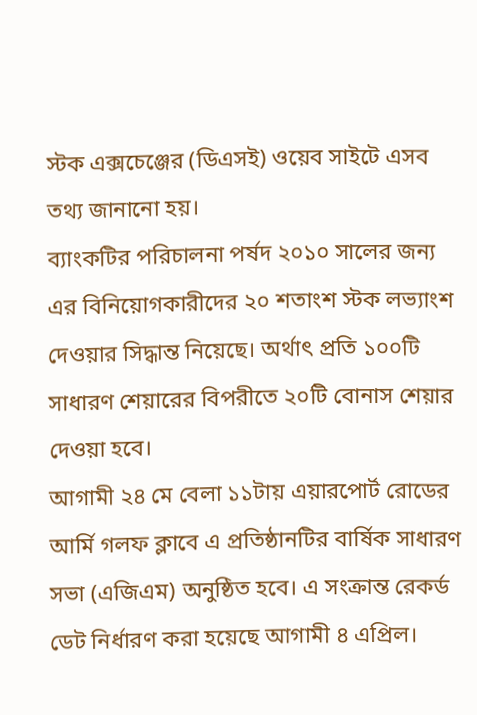স্টক এক্সচেঞ্জের (ডিএসই) ওয়েব সাইটে এসব তথ্য জানানো হয়।
ব্যাংকটির পরিচালনা পর্ষদ ২০১০ সালের জন্য এর বিনিয়োগকারীদের ২০ শতাংশ স্টক লভ্যাংশ দেওয়ার সিদ্ধান্ত নিয়েছে। অর্থাৎ প্রতি ১০০টি সাধারণ শেয়ারের বিপরীতে ২০টি বোনাস শেয়ার দেওয়া হবে।
আগামী ২৪ মে বেলা ১১টায় এয়ারপোর্ট রোডের আর্মি গলফ ক্লাবে এ প্রতিষ্ঠানটির বার্ষিক সাধারণ সভা (এজিএম) অনুষ্ঠিত হবে। এ সংক্রান্ত রেকর্ড ডেট নির্ধারণ করা হয়েছে আগামী ৪ এপ্রিল।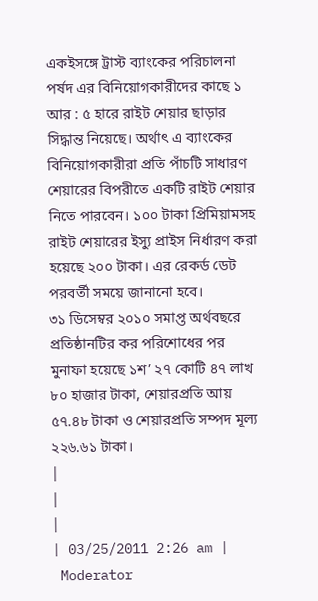একইসঙ্গে ট্রাস্ট ব্যাংকের পরিচালনা পর্ষদ এর বিনিয়োগকারীদের কাছে ১ আর : ৫ হারে রাইট শেয়ার ছাড়ার সিদ্ধান্ত নিয়েছে। অর্থাৎ এ ব্যাংকের বিনিয়োগকারীরা প্রতি পাঁচটি সাধারণ শেয়ারের বিপরীতে একটি রাইট শেয়ার নিতে পারবেন। ১০০ টাকা প্রিমিয়ামসহ রাইট শেয়ারের ইস্যু প্রাইস নির্ধারণ করা হয়েছে ২০০ টাকা। এর রেকর্ড ডেট পরবর্তী সময়ে জানানো হবে।
৩১ ডিসেম্বর ২০১০ সমাপ্ত অর্থবছরে প্রতিষ্ঠানটির কর পরিশোধের পর মুনাফা হয়েছে ১শ’ ২৭ কোটি ৪৭ লাখ ৮০ হাজার টাকা, শেয়ারপ্রতি আয় ৫৭.৪৮ টাকা ও শেয়ারপ্রতি সম্পদ মূল্য ২২৬.৬১ টাকা।
|
|
|
| 03/25/2011 2:26 am |
 Moderator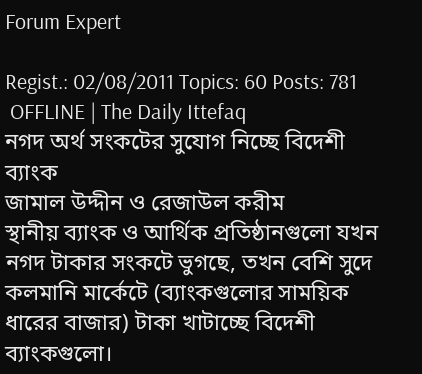Forum Expert

Regist.: 02/08/2011 Topics: 60 Posts: 781
 OFFLINE | The Daily Ittefaq
নগদ অর্থ সংকটের সুযোগ নিচ্ছে বিদেশী ব্যাংক
জামাল উদ্দীন ও রেজাউল করীম
স্থানীয় ব্যাংক ও আর্থিক প্রতিষ্ঠানগুলো যখন নগদ টাকার সংকটে ভুগছে, তখন বেশি সুদে কলমানি মার্কেটে (ব্যাংকগুলোর সাময়িক ধারের বাজার) টাকা খাটাচ্ছে বিদেশী ব্যাংকগুলো।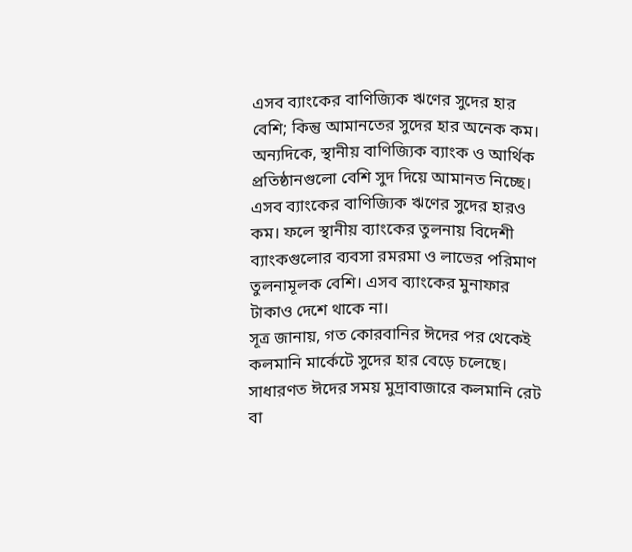এসব ব্যাংকের বাণিজ্যিক ঋণের সুদের হার বেশি; কিন্তু আমানতের সুদের হার অনেক কম। অন্যদিকে, স্থানীয় বাণিজ্যিক ব্যাংক ও আর্থিক প্রতিষ্ঠানগুলো বেশি সুদ দিয়ে আমানত নিচ্ছে। এসব ব্যাংকের বাণিজ্যিক ঋণের সুদের হারও কম। ফলে স্থানীয় ব্যাংকের তুলনায় বিদেশী ব্যাংকগুলোর ব্যবসা রমরমা ও লাভের পরিমাণ তুলনামূলক বেশি। এসব ব্যাংকের মুনাফার টাকাও দেশে থাকে না।
সূত্র জানায়, গত কোরবানির ঈদের পর থেকেই কলমানি মার্কেটে সুদের হার বেড়ে চলেছে। সাধারণত ঈদের সময় মুদ্রাবাজারে কলমানি রেট বা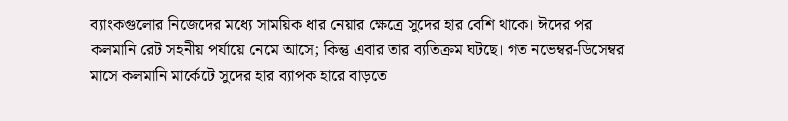ব্যাংকগুলোর নিজেদের মধ্যে সাময়িক ধার নেয়ার ক্ষেত্রে সুদের হার বেশি থাকে। ঈদের পর কলমানি রেট সহনীয় পর্যায়ে নেমে আসে; কিন্তু এবার তার ব্যতিক্রম ঘটছে। গত নভেম্বর-ডিসেম্বর মাসে কলমানি মার্কেটে সুদের হার ব্যাপক হারে বাড়তে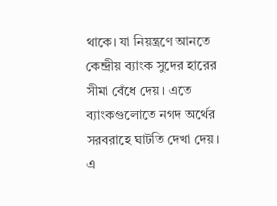থাকে। যা নিয়ন্ত্রণে আনতে কেন্দ্রীয় ব্যাংক সুদের হারের সীমা বেঁধে দেয়। এতে ব্যাংকগুলোতে নগদ অর্থের সরবরাহে ঘাটতি দেখা দেয়। এ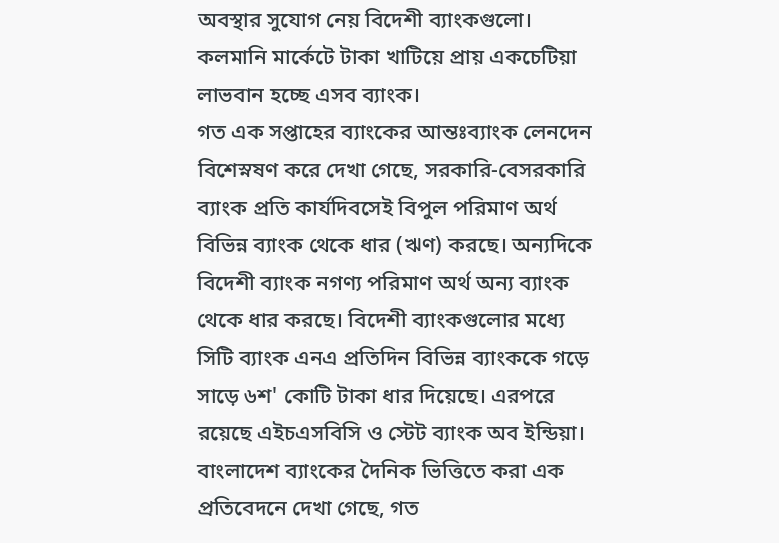অবস্থার সুযোগ নেয় বিদেশী ব্যাংকগুলো। কলমানি মার্কেটে টাকা খাটিয়ে প্রায় একচেটিয়া লাভবান হচ্ছে এসব ব্যাংক।
গত এক সপ্তাহের ব্যাংকের আন্তঃব্যাংক লেনদেন বিশেস্নষণ করে দেখা গেছে, সরকারি-বেসরকারি ব্যাংক প্রতি কার্যদিবসেই বিপুল পরিমাণ অর্থ বিভিন্ন ব্যাংক থেকে ধার (ঋণ) করছে। অন্যদিকে বিদেশী ব্যাংক নগণ্য পরিমাণ অর্থ অন্য ব্যাংক থেকে ধার করছে। বিদেশী ব্যাংকগুলোর মধ্যে সিটি ব্যাংক এনএ প্রতিদিন বিভিন্ন ব্যাংককে গড়ে সাড়ে ৬শ' কোটি টাকা ধার দিয়েছে। এরপরে রয়েছে এইচএসবিসি ও স্টেট ব্যাংক অব ইন্ডিয়া।
বাংলাদেশ ব্যাংকের দৈনিক ভিত্তিতে করা এক প্রতিবেদনে দেখা গেছে, গত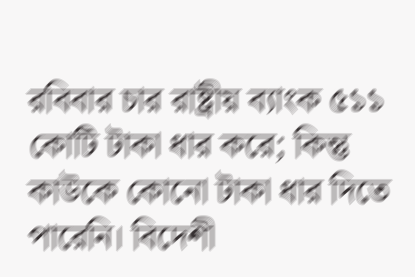রবিবার চার রাষ্ট্রীয় ব্যাংক ৫১১ কোটি টাকা ধার করে; কিন্তু কাউকে কোনো টাকা ধার দিতে পারেনি। বিদেশী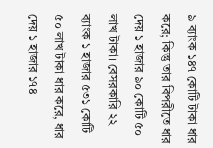৯ ব্যাংক ১৪৭ কোটি টাকা ধার করে; কিন্তু তার বিপরীতে ধার দেয় ১ হাজার ৯০ কোটি ৫০ লাখ টাকা। বেসরকারি ২২ ব্যাংক ১ হাজার ৫৩১ কোটি ৫০ লাখ টাকা ধার করে, ধার দেয় ১ হাজার ১৭৪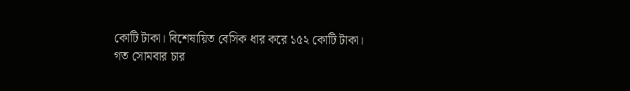কোটি টাকা। বিশেষায়িত বেসিক ধার করে ১৫২ কোটি টাকা।
গত সোমবার চার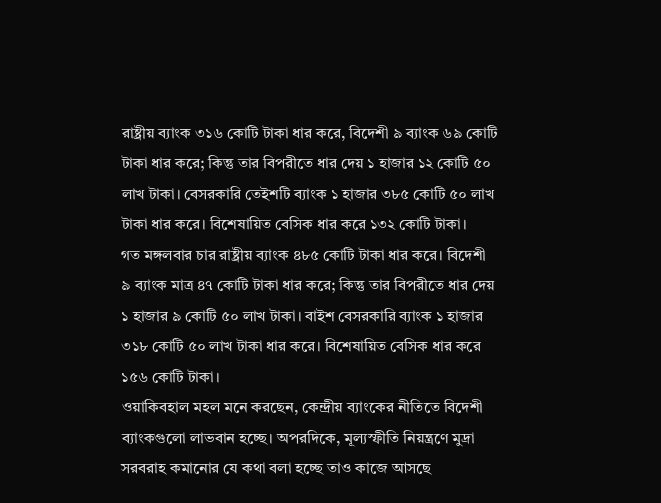রাষ্ট্রীয় ব্যাংক ৩১৬ কোটি টাকা ধার করে, বিদেশী ৯ ব্যাংক ৬৯ কোটি টাকা ধার করে; কিন্তু তার বিপরীতে ধার দেয় ১ হাজার ১২ কোটি ৫০ লাখ টাকা। বেসরকারি তেইশটি ব্যাংক ১ হাজার ৩৮৫ কোটি ৫০ লাখ টাকা ধার করে। বিশেষায়িত বেসিক ধার করে ১৩২ কোটি টাকা।
গত মঙ্গলবার চার রাষ্ট্রীয় ব্যাংক ৪৮৫ কোটি টাকা ধার করে। বিদেশী ৯ ব্যাংক মাত্র ৪৭ কোটি টাকা ধার করে; কিন্তু তার বিপরীতে ধার দেয় ১ হাজার ৯ কোটি ৫০ লাখ টাকা। বাইশ বেসরকারি ব্যাংক ১ হাজার ৩১৮ কোটি ৫০ লাখ টাকা ধার করে। বিশেষায়িত বেসিক ধার করে ১৫৬ কোটি টাকা।
ওয়াকিবহাল মহল মনে করছেন, কেন্দ্রীয় ব্যাংকের নীতিতে বিদেশী ব্যাংকগুলো লাভবান হচ্ছে। অপরদিকে, মূল্যস্ফীতি নিয়ন্ত্রণে মুদ্রা সরবরাহ কমানোর যে কথা বলা হচ্ছে তাও কাজে আসছে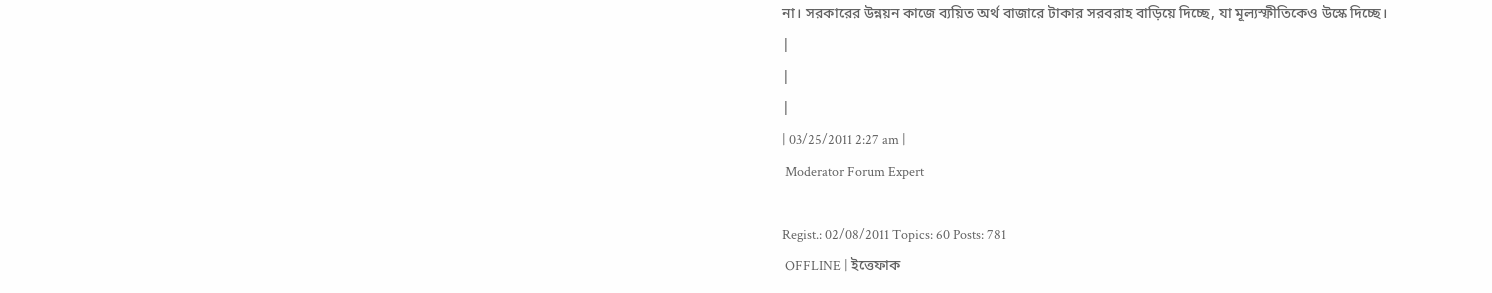না। সরকারের উন্নয়ন কাজে ব্যয়িত অর্থ বাজারে টাকার সরবরাহ বাড়িয়ে দিচ্ছে, যা মূল্যস্ফীতিকেও উস্কে দিচ্ছে।
|
|
|
| 03/25/2011 2:27 am |
 Moderator Forum Expert

Regist.: 02/08/2011 Topics: 60 Posts: 781
 OFFLINE | ইত্তেফাক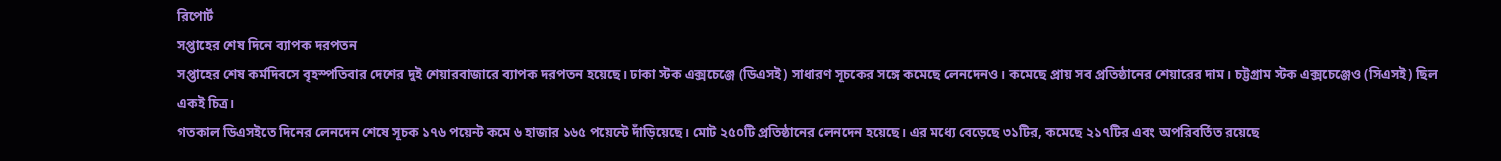রিপোর্ট
সপ্তাহের শেষ দিনে ব্যাপক দরপতন
সপ্তাহের শেষ কর্মদিবসে বৃহস্পতিবার দেশের দুই শেয়ারবাজারে ব্যাপক দরপতন হয়েছে। ঢাকা স্টক এক্সচেঞ্জে (ডিএসই) সাধারণ সূচকের সঙ্গে কমেছে লেনদেনও। কমেছে প্রায় সব প্রতিষ্ঠানের শেয়ারের দাম। চট্টগ্রাম স্টক এক্সচেঞ্জেও (সিএসই) ছিল একই চিত্র।
গতকাল ডিএসইতে দিনের লেনদেন শেষে সূচক ১৭৬ পয়েন্ট কমে ৬ হাজার ১৬৫ পয়েন্টে দাঁড়িয়েছে। মোট ২৫০টি প্রতিষ্ঠানের লেনদেন হয়েছে। এর মধ্যে বেড়েছে ৩১টির, কমেছে ২১৭টির এবং অপরিবর্তিত রয়েছে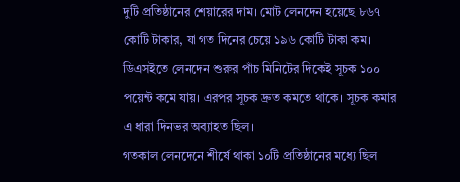দুটি প্রতিষ্ঠানের শেয়ারের দাম। মোট লেনদেন হয়েছে ৮৬৭ কোটি টাকার, যা গত দিনের চেয়ে ১৯৬ কোটি টাকা কম। ডিএসইতে লেনদেন শুরুর পাঁচ মিনিটের দিকেই সূচক ১০০ পয়েন্ট কমে যায়। এরপর সূচক দ্রুত কমতে থাকে। সূচক কমার এ ধারা দিনভর অব্যাহত ছিল।
গতকাল লেনদেনে শীর্ষে থাকা ১০টি প্রতিষ্ঠানের মধ্যে ছিল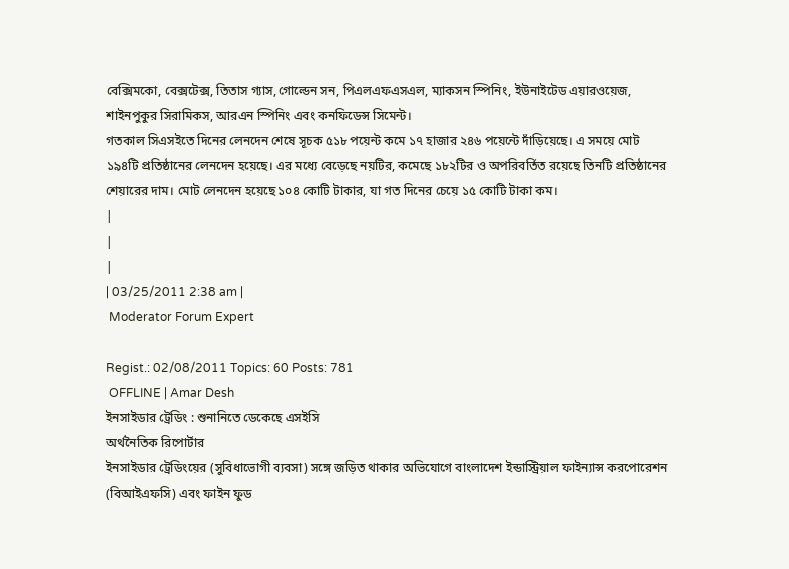বেক্সিমকো, বেক্সটেক্স, তিতাস গ্যাস, গোল্ডেন সন, পিএলএফএসএল, ম্যাকসন স্পিনিং, ইউনাইটেড এয়ারওয়েজ, শাইনপুকুর সিরামিকস, আরএন স্পিনিং এবং কনফিডেন্স সিমেন্ট।
গতকাল সিএসইতে দিনের লেনদেন শেষে সূচক ৫১৮ পয়েন্ট কমে ১৭ হাজার ২৪৬ পয়েন্টে দাঁড়িয়েছে। এ সময়ে মোট ১৯৪টি প্রতিষ্ঠানের লেনদেন হয়েছে। এর মধ্যে বেড়েছে নয়টির, কমেছে ১৮২টির ও অপরিবর্তিত রয়েছে তিনটি প্রতিষ্ঠানের শেয়ারের দাম। মোট লেনদেন হয়েছে ১০৪ কোটি টাকার, যা গত দিনের চেয়ে ১৫ কোটি টাকা কম।
|
|
|
| 03/25/2011 2:38 am |
 Moderator Forum Expert

Regist.: 02/08/2011 Topics: 60 Posts: 781
 OFFLINE | Amar Desh
ইনসাইডার ট্রেডিং : শুনানিতে ডেকেছে এসইসি
অর্থনৈতিক রিপোর্টার
ইনসাইডার ট্রেডিংয়ের (সুবিধাভোগী ব্যবসা) সঙ্গে জড়িত থাকার অভিযোগে বাংলাদেশ ইন্ডাস্ট্রিয়াল ফাইন্যান্স করপোরেশন (বিআইএফসি) এবং ফাইন ফুড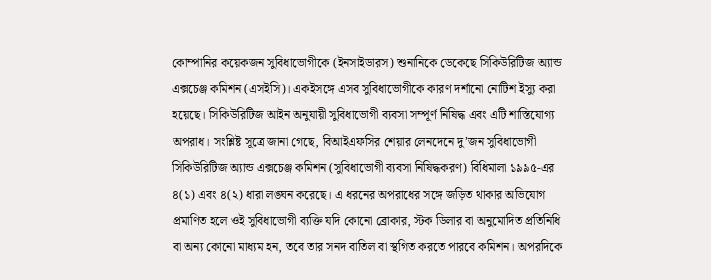কোম্পানির কয়েকজন সুবিধাভোগীকে (ইনসাইডারস) শুনানিকে ডেকেছে সিকিউরিটিজ অ্যান্ড এক্সচেঞ্জ কমিশন (এসইসি)। একইসঙ্গে এসব সুবিধাভোগীকে কারণ দর্শানো নোটিশ ইস্যু করা হয়েছে। সিকিউরিটিজ আইন অনুযায়ী সুবিধাভোগী ব্যবসা সম্পূর্ণ নিষিদ্ধ এবং এটি শাস্তিযোগ্য অপরাধ। সংশ্লিষ্ট সূত্রে জানা গেছে, বিআইএফসির শেয়ার লেনদেনে দু’জন সুবিধাভোগী সিকিউরিটিজ অ্যান্ড এক্সচেঞ্জ কমিশন (সুবিধাভোগী ব্যবসা নিষিদ্ধকরণ) বিধিমালা ১৯৯৫-এর ৪(১) এবং ৪(২) ধারা লঙ্ঘন করেছে। এ ধরনের অপরাধের সঙ্গে জড়িত থাকার অভিযোগ প্রমাণিত হলে ওই সুবিধাভোগী ব্যক্তি যদি কোনো ব্রোকার, স্টক ডিলার বা অনুমোদিত প্রতিনিধি বা অন্য কোনো মাধ্যম হন, তবে তার সনদ বাতিল বা স্থগিত করতে পারবে কমিশন। অপরদিকে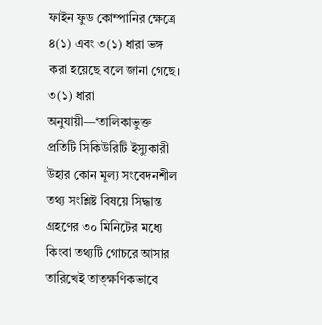ফাইন ফুড কোম্পানির ক্ষেত্রে ৪(১) এবং ৩(১) ধারা ভঙ্গ করা হয়েছে বলে জানা গেছে।
৩(১) ধারা অনুযায়ী—‘তালিকাভুক্ত প্রতিটি সিকিউরিটি ইস্যুকারী উহার কোন মূল্য সংবেদনশীল তথ্য সংশ্লিষ্ট বিষয়ে সিদ্ধান্ত গ্রহণের ৩০ মিনিটের মধ্যে কিংবা তথ্যটি গোচরে আসার তারিখেই তাত্ক্ষণিকভাবে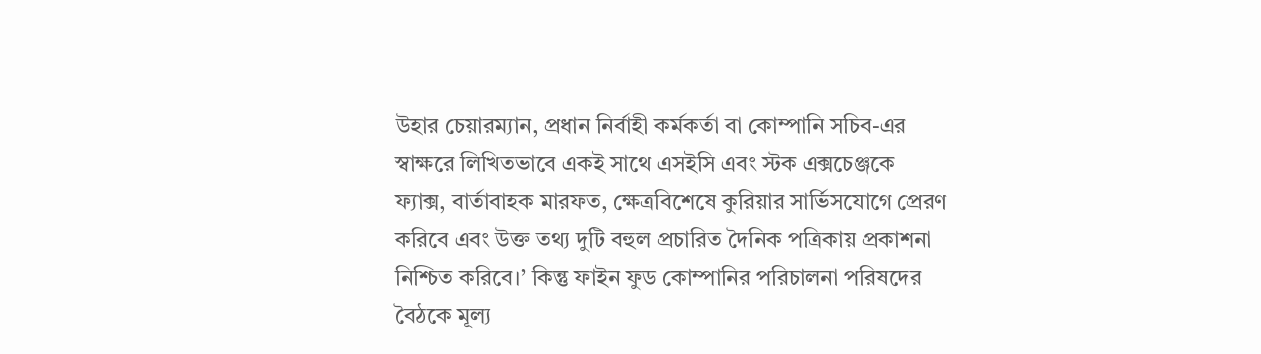উহার চেয়ারম্যান, প্রধান নির্বাহী কর্মকর্তা বা কোম্পানি সচিব-এর স্বাক্ষরে লিখিতভাবে একই সাথে এসইসি এবং স্টক এক্সচেঞ্জকে ফ্যাক্স, বার্তাবাহক মারফত, ক্ষেত্রবিশেষে কুরিয়ার সার্ভিসযোগে প্রেরণ করিবে এবং উক্ত তথ্য দুটি বহুল প্রচারিত দৈনিক পত্রিকায় প্রকাশনা নিশ্চিত করিবে।’ কিন্তু ফাইন ফুড কোম্পানির পরিচালনা পরিষদের বৈঠকে মূল্য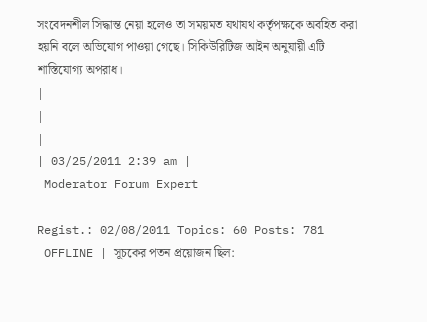সংবেদনশীল সিদ্ধান্ত নেয়া হলেও তা সময়মত যথাযথ কর্তৃপক্ষকে অবহিত করা হয়নি বলে অভিযোগ পাওয়া গেছে। সিকিউরিটিজ আইন অনুযায়ী এটি শাস্তিযোগ্য অপরাধ।
|
|
|
| 03/25/2011 2:39 am |
 Moderator Forum Expert

Regist.: 02/08/2011 Topics: 60 Posts: 781
 OFFLINE | সূচকের পতন প্রয়োজন ছিল: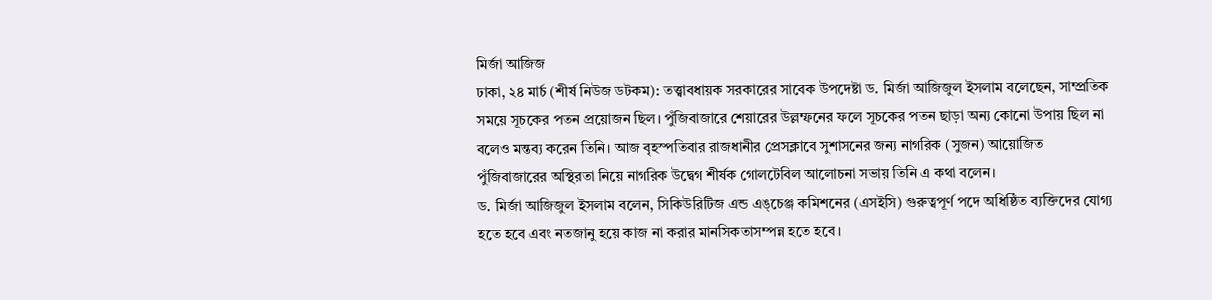মির্জা আজিজ
ঢাকা, ২৪ মার্চ (শীর্ষ নিউজ ডটকম): তত্ত্বাবধায়ক সরকারের সাবেক উপদেষ্টা ড. মির্জা আজিজুল ইসলাম বলেছেন, সাম্প্রতিক সময়ে সূচকের পতন প্রয়োজন ছিল। পুঁজিবাজারে শেয়ারের উল্লম্ফনের ফলে সূচকের পতন ছাড়া অন্য কোনো উপায় ছিল না বলেও মন্তব্য করেন তিনি। আজ বৃহস্পতিবার রাজধানীর প্রেসক্লাবে সুশাসনের জন্য নাগরিক (সুজন) আয়োজিত পুঁজিবাজারের অস্থিরতা নিয়ে নাগরিক উদ্বেগ শীর্ষক গোলটেবিল আলোচনা সভায় তিনি এ কথা বলেন।
ড. মির্জা আজিজুল ইসলাম বলেন, সিকিউরিটিজ এন্ড এঙ্চেঞ্জ কমিশনের (এসইসি) গুরুত্বপূর্ণ পদে অধিষ্ঠিত ব্যক্তিদের যোগ্য হতে হবে এবং নতজানু হয়ে কাজ না করার মানসিকতাসম্পন্ন হতে হবে।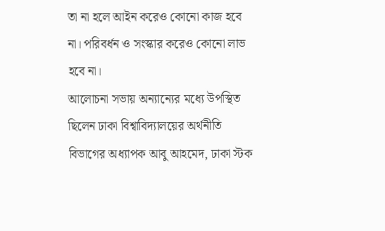তা না হলে আইন করেও কোনো কাজ হবে না। পরিবর্ধন ও সংস্কার করেও কোনো লাভ হবে না।
আলোচনা সভায় অন্যান্যের মধ্যে উপস্থিত ছিলেন ঢাকা বিশ্বাবিদ্যালয়ের অর্থনীতি বিভাগের অধ্যাপক আবু আহমেদ, ঢাকা স্টক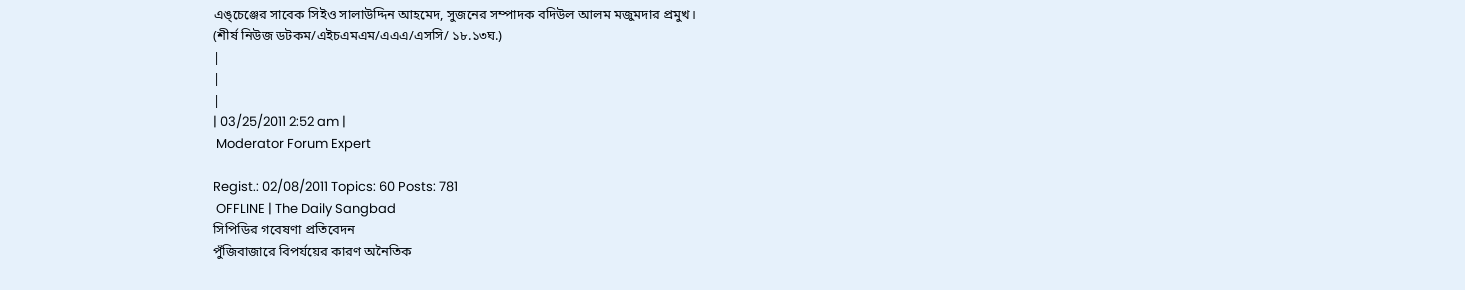এঙ্চেঞ্জের সাবেক সিইও সালাউদ্দিন আহমেদ, সুজনের সম্পাদক বদিউল আলম মজুমদার প্রমুখ।
(শীর্ষ নিউজ ডটকম/এইচএমএম/এএএ/এসসি/ ১৮.১৩ঘ.)
|
|
|
| 03/25/2011 2:52 am |
 Moderator Forum Expert

Regist.: 02/08/2011 Topics: 60 Posts: 781
 OFFLINE | The Daily Sangbad
সিপিডির গবেষণা প্রতিবেদন
পুঁজিবাজারে বিপর্যয়ের কারণ অনৈতিক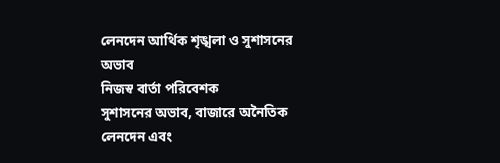লেনদেন আর্থিক শৃঙ্খলা ও সুশাসনের অভাব
নিজস্ব বার্তা পরিবেশক
সুশাসনের অভাব, বাজারে অনৈতিক লেনদেন এবং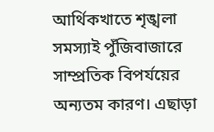আর্থিকখাতে শৃঙ্খলা সমস্যাই পুঁজিবাজারে সাম্প্রতিক বিপর্যয়ের অন্যতম কারণ। এছাড়া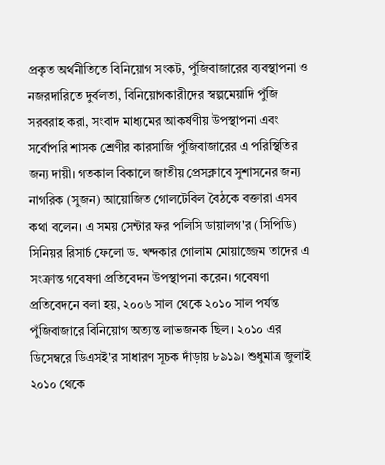প্রকৃত অর্থনীতিতে বিনিয়োগ সংকট, পুঁজিবাজারের ব্যবস্থাপনা ও নজরদারিতে দুর্বলতা, বিনিয়োগকারীদের স্বল্পমেয়াদি পুঁজি সরবরাহ করা, সংবাদ মাধ্যমের আকর্ষণীয় উপস্থাপনা এবং সর্বোপরি শাসক শ্রেণীর কারসাজি পুঁজিবাজারের এ পরিস্থিতির জন্য দায়ী। গতকাল বিকালে জাতীয় প্রেসক্লাবে সুশাসনের জন্য নাগরিক (সুজন) আয়োজিত গোলটেবিল বৈঠকে বক্তারা এসব কথা বলেন। এ সময় সেন্টার ফর পলিসি ডায়ালগ'র (সিপিডি) সিনিয়র রিসার্চ ফেলো ড. খন্দকার গোলাম মোয়াজ্জেম তাদের এ সংক্রান্ত গবেষণা প্রতিবেদন উপস্থাপনা করেন। গবেষণা প্রতিবেদনে বলা হয়, ২০০৬ সাল থেকে ২০১০ সাল পর্যন্ত পুঁজিবাজারে বিনিয়োগ অত্যন্ত লাভজনক ছিল। ২০১০ এর ডিসেম্বরে ডিএসই'র সাধারণ সূচক দাঁড়ায় ৮৯১৯। শুধুমাত্র জুলাই ২০১০ থেকে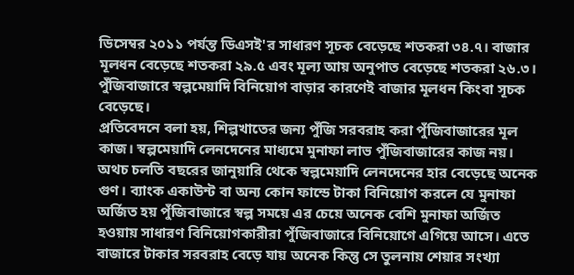ডিসেম্বর ২০১১ পর্যন্ত ডিএসই'র সাধারণ সূচক বেড়েছে শতকরা ৩৪.৭। বাজার মূলধন বেড়েছে শতকরা ২৯.৫ এবং মূল্য আয় অনুপাত বেড়েছে শতকরা ২৬.৩। পুঁজিবাজারে স্বল্পমেয়াদি বিনিয়োগ বাড়ার কারণেই বাজার মূলধন কিংবা সূচক বেড়েছে।
প্রতিবেদনে বলা হয়, শিল্পখাতের জন্য পুঁজি সরবরাহ করা পুঁজিবাজারের মূল কাজ। স্বল্পমেয়াদি লেনদেনের মাধ্যমে মুনাফা লাভ পুঁজিবাজারের কাজ নয়। অথচ চলতি বছরের জানুয়ারি থেকে স্বল্পমেয়াদি লেনদেনের হার বেড়েছে অনেক গুণ। ব্যাংক একাউন্ট বা অন্য কোন ফান্ডে টাকা বিনিয়োগ করলে যে মুনাফা অর্জিত হয় পুঁজিবাজারে স্বল্প সময়ে এর চেয়ে অনেক বেশি মুনাফা অর্জিত হওয়ায় সাধারণ বিনিয়োগকারীরা পুঁজিবাজারে বিনিয়োগে এগিয়ে আসে। এতে বাজারে টাকার সরবরাহ বেড়ে যায় অনেক কিন্তু সে তুলনায় শেয়ার সংখ্যা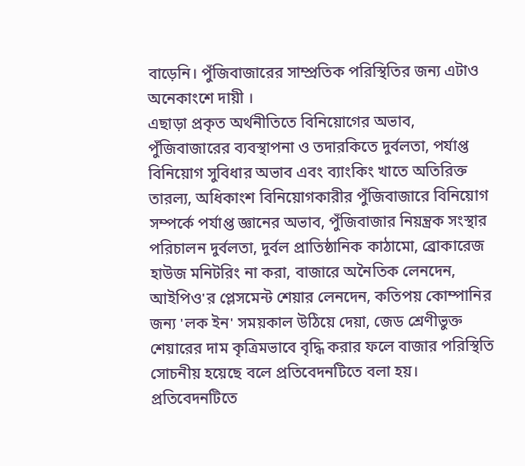বাড়েনি। পুঁজিবাজারের সাম্প্রতিক পরিস্থিতির জন্য এটাও অনেকাংশে দায়ী ।
এছাড়া প্রকৃত অর্থনীতিতে বিনিয়োগের অভাব, পুঁজিবাজারের ব্যবস্থাপনা ও তদারকিতে দুর্বলতা, পর্যাপ্ত বিনিয়োগ সুবিধার অভাব এবং ব্যাংকিং খাতে অতিরিক্ত তারল্য, অধিকাংশ বিনিয়োগকারীর পুঁজিবাজারে বিনিয়োগ সম্পর্কে পর্যাপ্ত জ্ঞানের অভাব, পুঁজিবাজার নিয়ন্ত্রক সংস্থার পরিচালন দুর্বলতা, দুর্বল প্রাতিষ্ঠানিক কাঠামো, ব্রোকারেজ হাউজ মনিটরিং না করা, বাজারে অনৈতিক লেনদেন, আইপিও'র প্লেসমেন্ট শেয়ার লেনদেন, কতিপয় কোম্পানির জন্য 'লক ইন' সময়কাল উঠিয়ে দেয়া, জেড শ্রেণীভুক্ত শেয়ারের দাম কৃত্রিমভাবে বৃদ্ধি করার ফলে বাজার পরিস্থিতি সোচনীয় হয়েছে বলে প্রতিবেদনটিতে বলা হয়।
প্রতিবেদনটিতে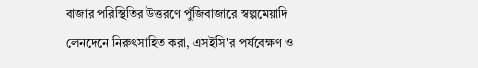বাজার পরিস্থিতির উত্তরণে পুঁজিবাজারে স্বল্পমেয়াদি লেনদেনে নিরুৎসাহিত করা, এসইসি'র পর্যবেক্ষণ ও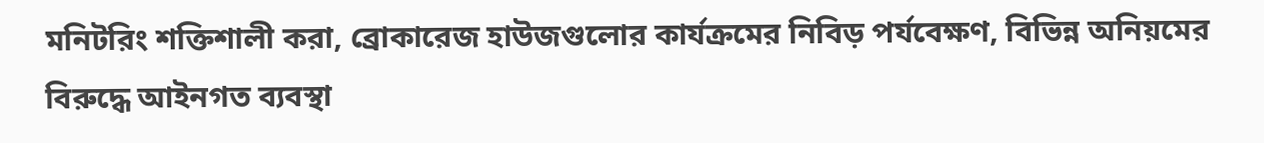মনিটরিং শক্তিশালী করা, ব্রোকারেজ হাউজগুলোর কার্যক্রমের নিবিড় পর্যবেক্ষণ, বিভিন্ন অনিয়মের বিরুদ্ধে আইনগত ব্যবস্থা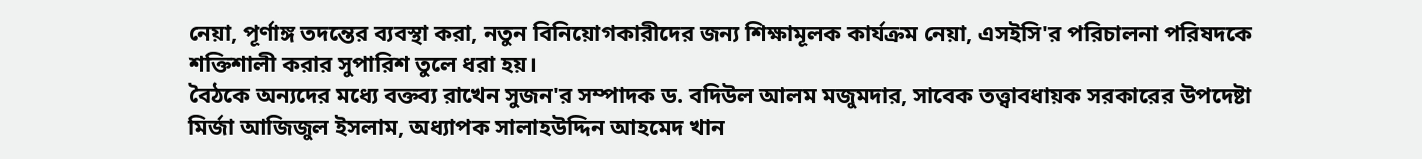নেয়া, পূর্ণাঙ্গ তদন্তের ব্যবস্থা করা, নতুন বিনিয়োগকারীদের জন্য শিক্ষামূলক কার্যক্রম নেয়া, এসইসি'র পরিচালনা পরিষদকে শক্তিশালী করার সুপারিশ তুলে ধরা হয়।
বৈঠকে অন্যদের মধ্যে বক্তব্য রাখেন সুজন'র সম্পাদক ড. বদিউল আলম মজুমদার, সাবেক তত্ত্বাবধায়ক সরকারের উপদেষ্টা মির্জা আজিজুল ইসলাম, অধ্যাপক সালাহউদ্দিন আহমেদ খান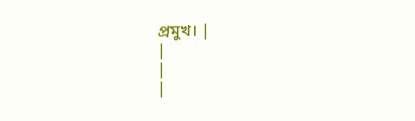প্রমুখ। |
|
|
|